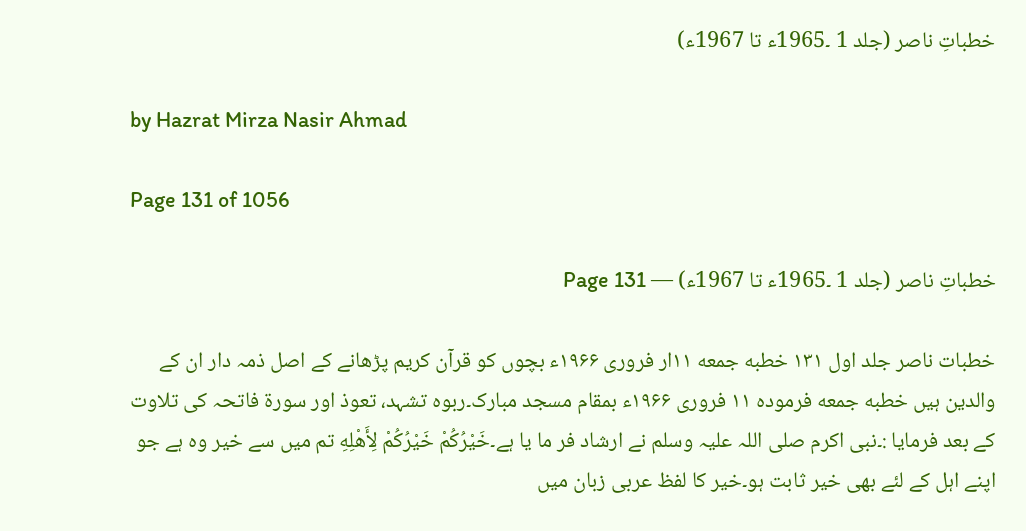خطباتِ ناصر (جلد 1 ۔1965ء تا 1967ء)

by Hazrat Mirza Nasir Ahmad

Page 131 of 1056

خطباتِ ناصر (جلد 1 ۔1965ء تا 1967ء) — Page 131

خطبات ناصر جلد اول ۱۳۱ خطبه جمعه ۱۱ار فروری ۱۹۶۶ء بچوں کو قرآن کریم پڑھانے کے اصل ذمہ دار ان کے والدین ہیں خطبه جمعه فرموده ۱۱ فروری ۱۹۶۶ء بمقام مسجد مبارک۔ربوہ تشہد، تعوذ اور سورۃ فاتحہ کی تلاوت کے بعد فرمایا :۔نبی اکرم صلی اللہ علیہ وسلم نے ارشاد فر ما یا ہے۔خَيْرُكُمْ خَيْرُكُمْ لِأَهْلِهِ تم میں سے خیر وہ ہے جو اپنے اہل کے لئے بھی خیر ثابت ہو۔خیر کا لفظ عربی زبان میں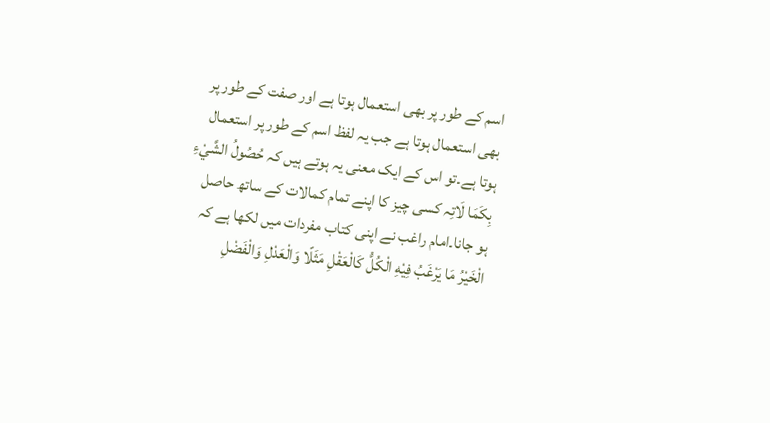اسم کے طور پر بھی استعمال ہوتا ہے اور صفت کے طور پر بھی استعمال ہوتا ہے جب یہ لفظ اسم کے طور پر استعمال ہوتا ہے۔تو اس کے ایک معنی یہ ہوتے ہیں کہ حُصُولُ الشَّيْءِ بِكَمَا لَاتِہ کسی چیز کا اپنے تمام کمالات کے ساتھ حاصل ہو جانا۔امام راغب نے اپنی کتاب مفردات میں لکھا ہے کہ الْخَيْرُ مَا يَرْغَبُ فِيْهِ الْكُلُّ كَالْعَقْلِ مَثَلًا وَالْعَدْلِ وَالْفَضْلِ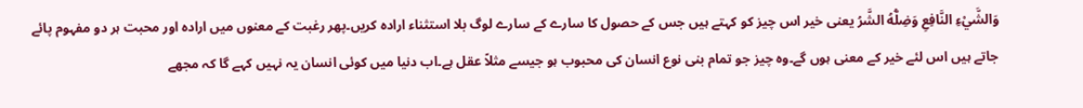وَالشَّيْءِ النَّافِعِ وَضِلُّهُ الشَّرُ یعنی خیر اس چیز کو کہتے ہیں جس کے حصول کا سارے کے سارے لوگ بلا استثناء ارادہ کریں۔پھر رغبت کے معنوں میں ارادہ اور محبت ہر دو مفہوم پائے جاتے ہیں اس لئے خیر کے معنی ہوں گے۔وہ چیز جو تمام بنی نوع انسان کی محبوب ہو جیسے مثلاً عقل ہے۔اب دنیا میں کوئی انسان یہ نہیں کہے گا کہ مجھے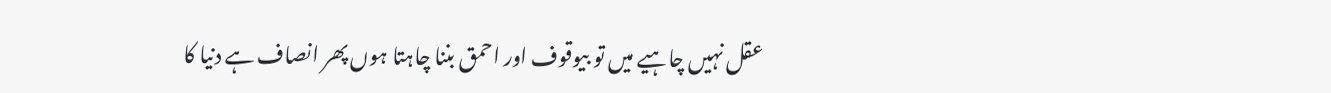عقل نہیں چاہیے میں تو بیوقوف اور احمق بننا چاہتا ہوں پھر انصاف ہے دنیا کا